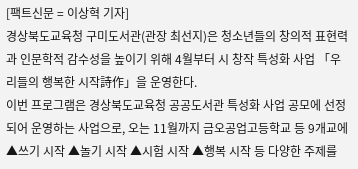[팩트신문 = 이상혁 기자]
경상북도교육청 구미도서관(관장 최선지)은 청소년들의 창의적 표현력과 인문학적 감수성을 높이기 위해 4월부터 시 창작 특성화 사업 「우리들의 행복한 시작詩作」을 운영한다.
이번 프로그램은 경상북도교육청 공공도서관 특성화 사업 공모에 선정되어 운영하는 사업으로, 오는 11월까지 금오공업고등학교 등 9개교에 ▲쓰기 시작 ▲놀기 시작 ▲시험 시작 ▲행복 시작 등 다양한 주제를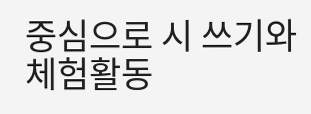중심으로 시 쓰기와 체험활동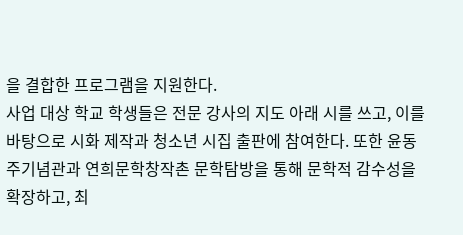을 결합한 프로그램을 지원한다.
사업 대상 학교 학생들은 전문 강사의 지도 아래 시를 쓰고, 이를 바탕으로 시화 제작과 청소년 시집 출판에 참여한다. 또한 윤동주기념관과 연희문학창작촌 문학탐방을 통해 문학적 감수성을 확장하고, 최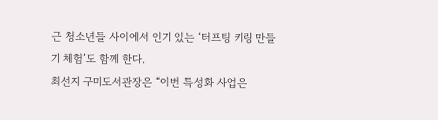근 청소년들 사이에서 인기 있는 ‘터프팅 키링 만들기 체험’도 함께 한다.
최선지 구미도서관장은 “이번 특성화 사업은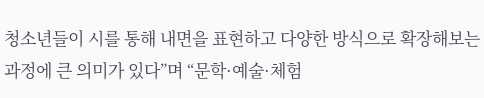청소년들이 시를 통해 내면을 표현하고 다양한 방식으로 확장해보는 과정에 큰 의미가 있다”며 “문학·예술·체험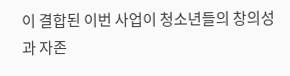이 결합된 이번 사업이 청소년들의 창의성과 자존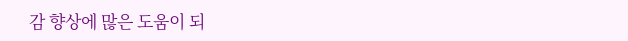감 향상에 많은 도움이 되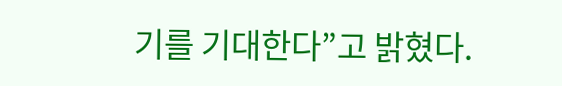기를 기대한다”고 밝혔다.